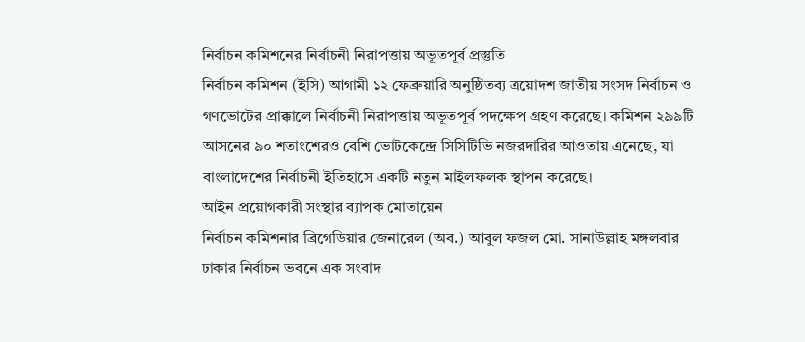নির্বাচন কমিশনের নির্বাচনী নিরাপত্তায় অভূতপূর্ব প্রস্তুতি
নির্বাচন কমিশন (ইসি) আগামী ১২ ফেব্রুয়ারি অনুষ্ঠিতব্য ত্রয়োদশ জাতীয় সংসদ নির্বাচন ও গণভোটের প্রাক্কালে নির্বাচনী নিরাপত্তায় অভূতপূর্ব পদক্ষেপ গ্রহণ করেছে। কমিশন ২৯৯টি আসনের ৯০ শতাংশেরও বেশি ভোটকেন্দ্রে সিসিটিভি নজরদারির আওতায় এনেছে, যা বাংলাদেশের নির্বাচনী ইতিহাসে একটি নতুন মাইলফলক স্থাপন করেছে।
আইন প্রয়োগকারী সংস্থার ব্যাপক মোতায়েন
নির্বাচন কমিশনার ব্রিগেডিয়ার জেনারেল (অব.) আবুল ফজল মো. সানাউল্লাহ মঙ্গলবার ঢাকার নির্বাচন ভবনে এক সংবাদ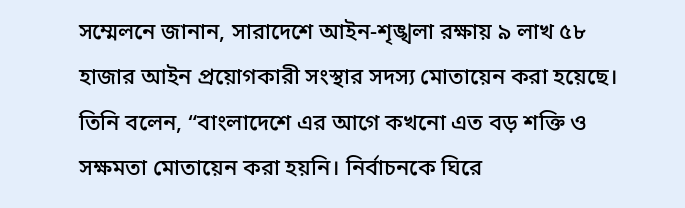সম্মেলনে জানান, সারাদেশে আইন-শৃঙ্খলা রক্ষায় ৯ লাখ ৫৮ হাজার আইন প্রয়োগকারী সংস্থার সদস্য মোতায়েন করা হয়েছে। তিনি বলেন, “বাংলাদেশে এর আগে কখনো এত বড় শক্তি ও সক্ষমতা মোতায়েন করা হয়নি। নির্বাচনকে ঘিরে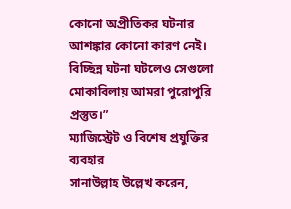কোনো অপ্রীতিকর ঘটনার আশঙ্কার কোনো কারণ নেই। বিচ্ছিন্ন ঘটনা ঘটলেও সেগুলো মোকাবিলায় আমরা পুরোপুরি প্রস্তুত।”
ম্যাজিস্ট্রেট ও বিশেষ প্রযুক্তির ব্যবহার
সানাউল্লাহ উল্লেখ করেন,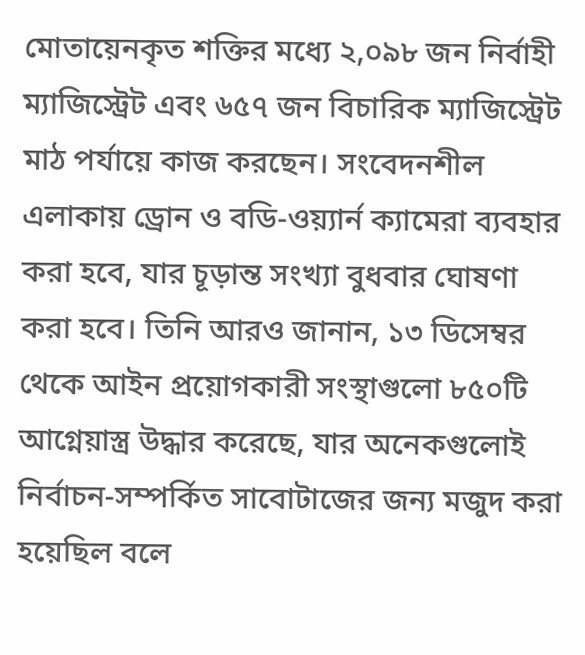মোতায়েনকৃত শক্তির মধ্যে ২,০৯৮ জন নির্বাহী ম্যাজিস্ট্রেট এবং ৬৫৭ জন বিচারিক ম্যাজিস্ট্রেট মাঠ পর্যায়ে কাজ করছেন। সংবেদনশীল এলাকায় ড্রোন ও বডি-ওয়্যার্ন ক্যামেরা ব্যবহার করা হবে, যার চূড়ান্ত সংখ্যা বুধবার ঘোষণা করা হবে। তিনি আরও জানান, ১৩ ডিসেম্বর থেকে আইন প্রয়োগকারী সংস্থাগুলো ৮৫০টি আগ্নেয়াস্ত্র উদ্ধার করেছে, যার অনেকগুলোই নির্বাচন-সম্পর্কিত সাবোটাজের জন্য মজুদ করা হয়েছিল বলে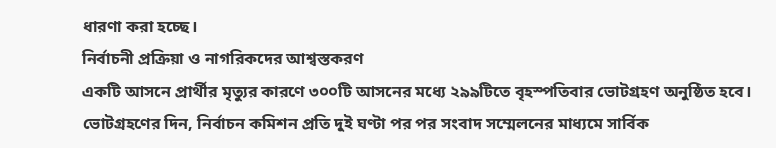ধারণা করা হচ্ছে।
নির্বাচনী প্রক্রিয়া ও নাগরিকদের আশ্বস্তকরণ
একটি আসনে প্রার্থীর মৃত্যুর কারণে ৩০০টি আসনের মধ্যে ২৯৯টিতে বৃহস্পতিবার ভোটগ্রহণ অনুষ্ঠিত হবে। ভোটগ্রহণের দিন, নির্বাচন কমিশন প্রতি দুই ঘণ্টা পর পর সংবাদ সম্মেলনের মাধ্যমে সার্বিক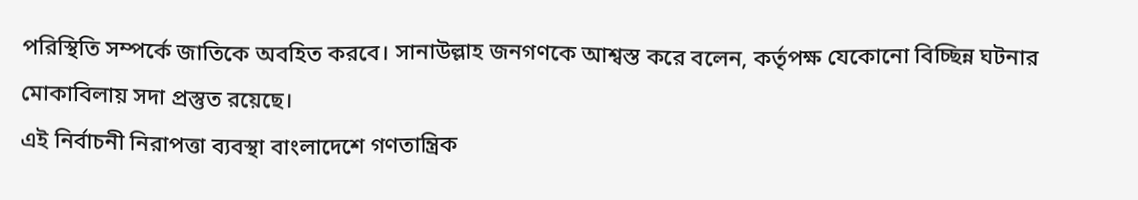পরিস্থিতি সম্পর্কে জাতিকে অবহিত করবে। সানাউল্লাহ জনগণকে আশ্বস্ত করে বলেন, কর্তৃপক্ষ যেকোনো বিচ্ছিন্ন ঘটনার মোকাবিলায় সদা প্রস্তুত রয়েছে।
এই নির্বাচনী নিরাপত্তা ব্যবস্থা বাংলাদেশে গণতান্ত্রিক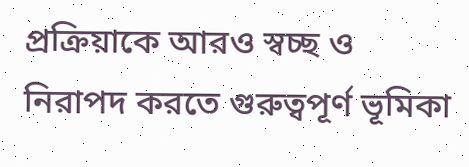প্রক্রিয়াকে আরও স্বচ্ছ ও নিরাপদ করতে গুরুত্বপূর্ণ ভূমিকা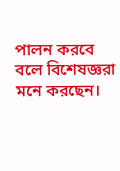পালন করবে বলে বিশেষজ্ঞরা মনে করছেন।